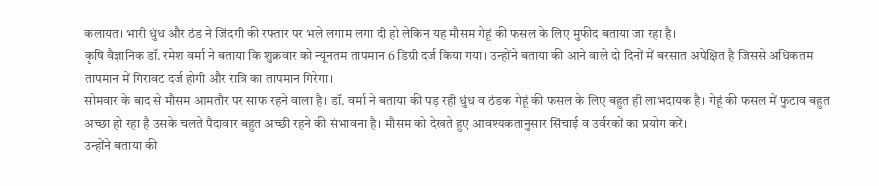कलायत। भारी धुंध और ठंड ने जिंदगी की रफ्तार पर भले लगाम लगा दी हो लेकिन यह मौसम गेहूं की फसल के लिए मुफीद बताया जा रहा है।
कृषि वैज्ञानिक डॉ. रमेश वर्मा ने बताया कि शुक्रवार को न्यूनतम तापमान 6 डिग्री दर्ज किया गया। उन्होंने बताया की आने वाले दो दिनों में बरसात अपेक्षित है जिससे अधिकतम तापमान में गिरावट दर्ज होगी और रात्रि का तापमान गिरेगा।
सोमवार के बाद से मौसम आमतौर पर साफ रहने वाला है। डॉ. वर्मा ने बताया की पड़ रही धुंध व ठंडक गेहूं की फसल के लिए बहुत ही लाभदायक है। गेहूं की फसल में फुटाव बहुत अच्छा हो रहा है उसके चलते पैदावार बहुत अच्छी रहने की संभावना है। मौसम को देखते हुए आवश्यकतानुसार सिंचाई व उर्वरकों का प्रयोग करें।
उन्होंने बताया की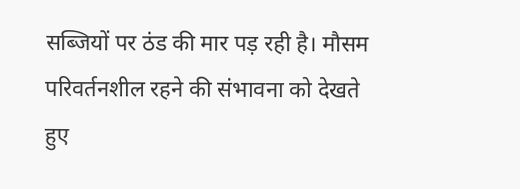सब्जियों पर ठंड की मार पड़ रही है। मौसम परिवर्तनशील रहने की संभावना को देखते हुए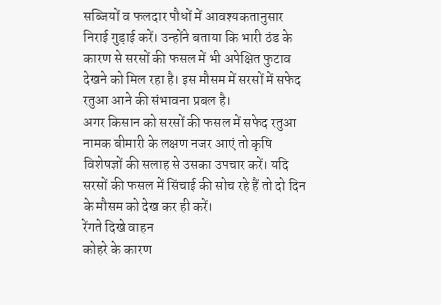सब्जियों व फलदार पौधों में आवश्यकतानुसार निराई गुड़ाई करें। उन्होंने बताया कि भारी ठंड के कारण से सरसों की फसल में भी अपेक्षित फुटाव देखने को मिल रहा है। इस मौसम में सरसों में सफेद रतुआ आने की संभावना प्रबल है।
अगर किसान को सरसों की फसल में सफेद रतुआ नामक बीमारी के लक्षण नजर आएं तो कृषि विशेषज्ञों की सलाह से उसका उपचार करें। यदि सरसों की फसल में सिंचाई की सोच रहे हैं तो दो दिन के मौसम को देख कर ही करें।
रेंगते दिखे वाहन
कोहरे के कारण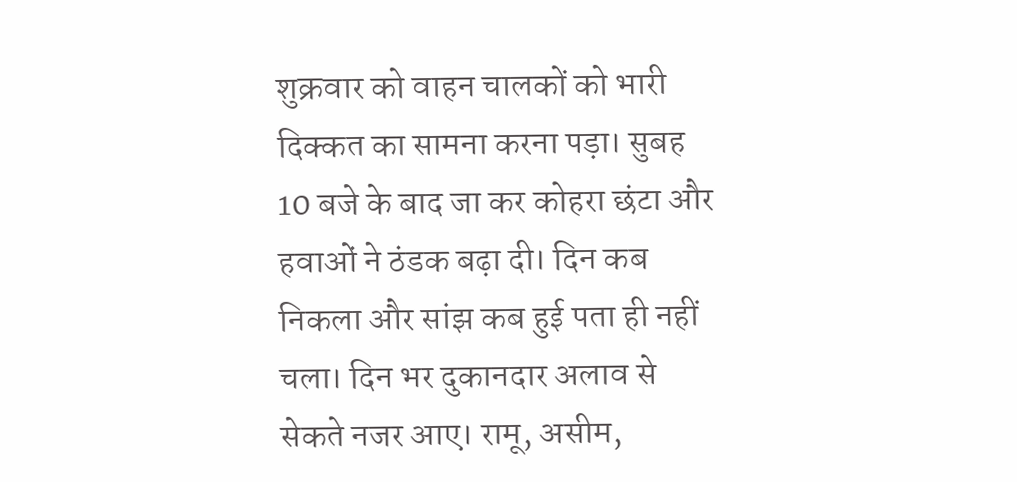शुक्रवार को वाहन चालकों को भारी दिक्कत का सामना करना पड़ा। सुबह 10 बजे के बाद जा कर कोहरा छंटा और हवाओं ने ठंडक बढ़ा दी। दिन कब निकला और सांझ कब हुई पता ही नहीं चला। दिन भर दुकानदार अलाव से सेकते नजर आए। रामू, असीम,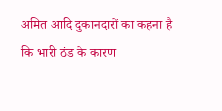अमित आदि दुकानदारों का कहना है कि भारी ठंड के कारण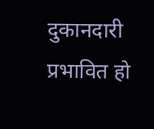दुकानदारी प्रभावित हो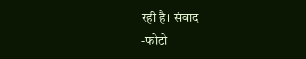रही है। संवाद
-फोटो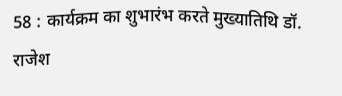58 : कार्यक्रम का शुभारंभ करते मुख्यातिथि डॉ. राजेश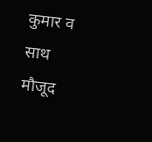कुमार व साथ मौजूद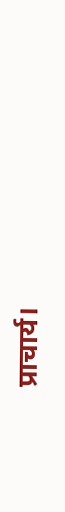प्राचार्य।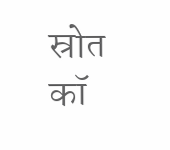स्रोत कॉ